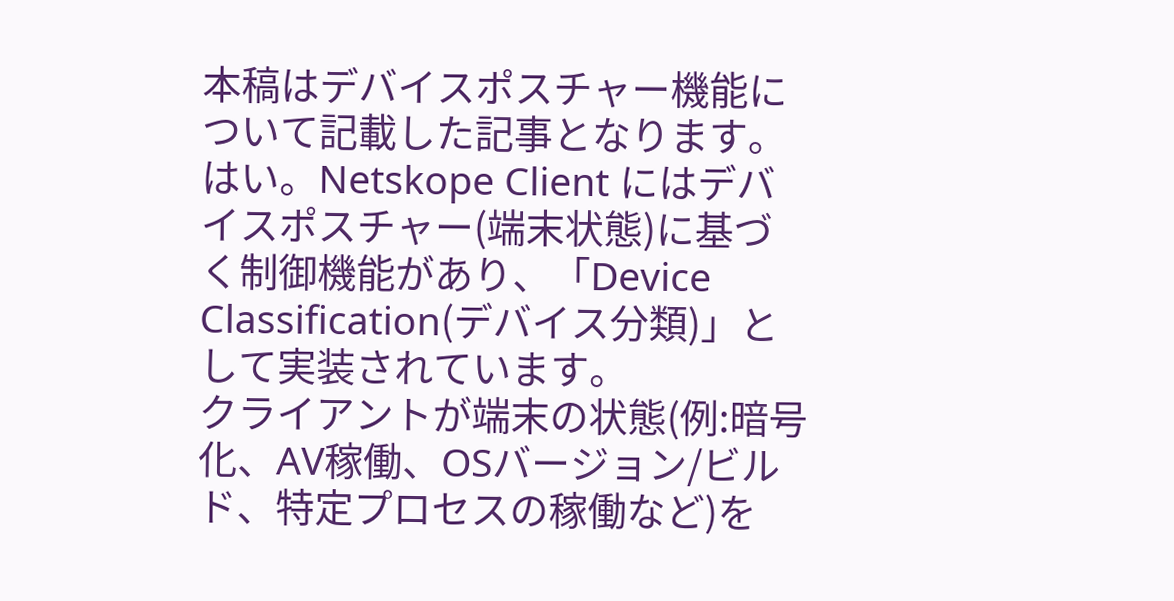本稿はデバイスポスチャー機能について記載した記事となります。
はい。Netskope Client にはデバイスポスチャー(端末状態)に基づく制御機能があり、「Device Classification(デバイス分類)」として実装されています。
クライアントが端末の状態(例:暗号化、AV稼働、OSバージョン/ビルド、特定プロセスの稼働など)を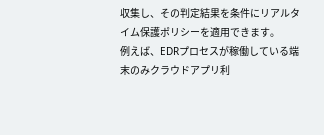収集し、その判定結果を条件にリアルタイム保護ポリシーを適用できます。
例えば、EDRプロセスが稼働している端末のみクラウドアプリ利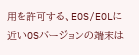用を許可する、EOS/EOLに近いOSバージョンの端末は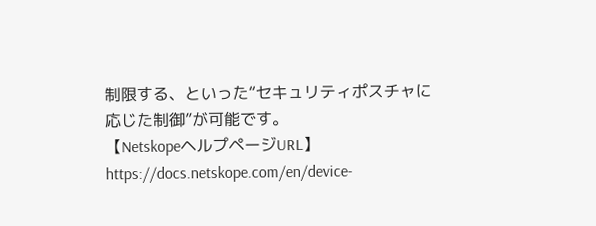制限する、といった“セキュリティポスチャに応じた制御”が可能です。
【NetskopeヘルプページURL】
https://docs.netskope.com/en/device-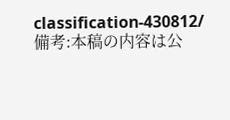classification-430812/
備考:本稿の内容は公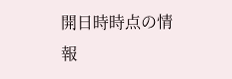開日時時点の情報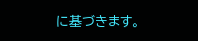に基づきます。